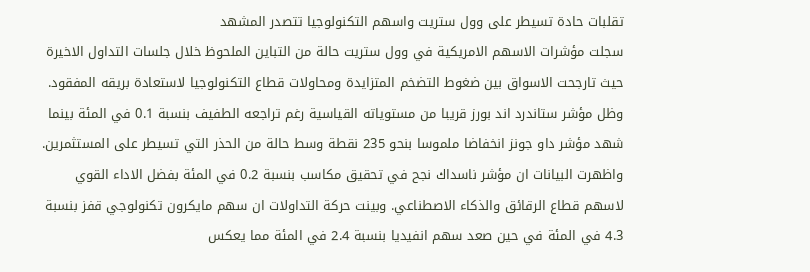تقلبات حادة تسيطر على وول ستريت واسهم التكنولوجيا تتصدر المشهد
سجلت مؤشرات الاسهم الامريكية في وول ستريت حالة من التباين الملحوظ خلال جلسات التداول الاخيرة حيث تارجحت الاسواق بين ضغوط التضخم المتزايدة ومحاولات قطاع التكنولوجيا لاستعادة بريقه المفقود. وظل مؤشر ستاندرد اند بورز قريبا من مستوياته القياسية رغم تراجعه الطفيف بنسبة 0.1 في المئة بينما شهد مؤشر داو جونز انخفاضا ملموسا بنحو 235 نقطة وسط حالة من الحذر التي تسيطر على المستثمرين.
واظهرت البيانات ان مؤشر ناسداك نجح في تحقيق مكاسب بنسبة 0.2 في المئة بفضل الاداء القوي لاسهم قطاع الرقائق والذكاء الاصطناعي. وبينت حركة التداولات ان سهم مايكرون تكنولوجي قفز بنسبة 4.3 في المئة في حين صعد سهم انفيديا بنسبة 2.4 في المئة مما يعكس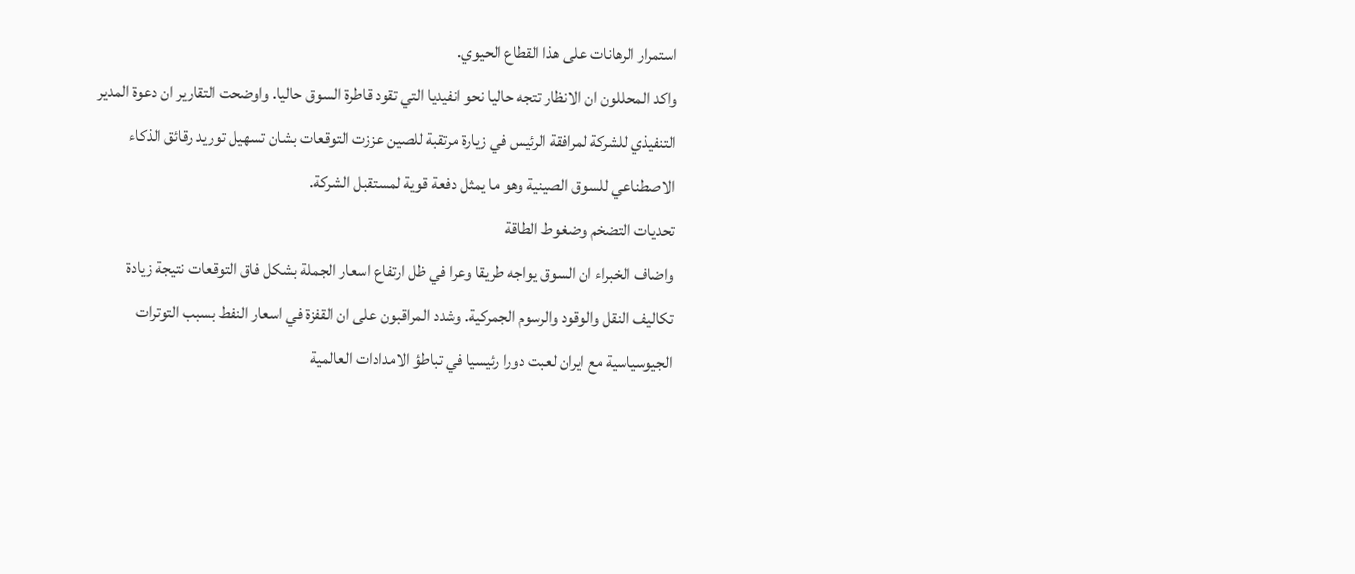استمرار الرهانات على هذا القطاع الحيوي.
واكد المحللون ان الانظار تتجه حاليا نحو انفيديا التي تقود قاطرة السوق حاليا. واوضحت التقارير ان دعوة المدير التنفيذي للشركة لمرافقة الرئيس في زيارة مرتقبة للصين عززت التوقعات بشان تسهيل توريد رقائق الذكاء الاصطناعي للسوق الصينية وهو ما يمثل دفعة قوية لمستقبل الشركة.
تحديات التضخم وضغوط الطاقة
واضاف الخبراء ان السوق يواجه طريقا وعرا في ظل ارتفاع اسعار الجملة بشكل فاق التوقعات نتيجة زيادة تكاليف النقل والوقود والرسوم الجمركية. وشدد المراقبون على ان القفزة في اسعار النفط بسبب التوترات الجيوسياسية مع ايران لعبت دورا رئيسيا في تباطؤ الامدادات العالمية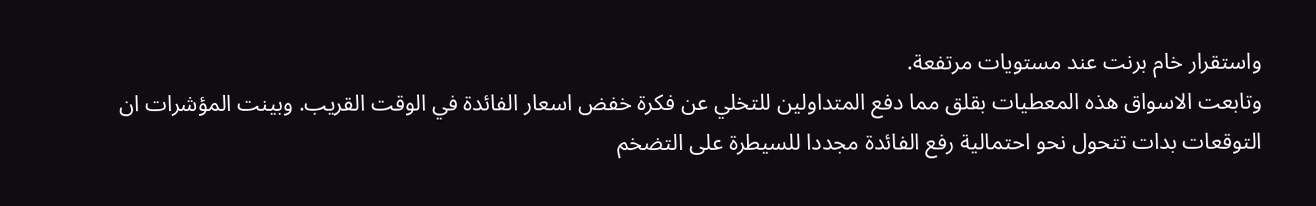واستقرار خام برنت عند مستويات مرتفعة.
وتابعت الاسواق هذه المعطيات بقلق مما دفع المتداولين للتخلي عن فكرة خفض اسعار الفائدة في الوقت القريب. وبينت المؤشرات ان التوقعات بدات تتحول نحو احتمالية رفع الفائدة مجددا للسيطرة على التضخم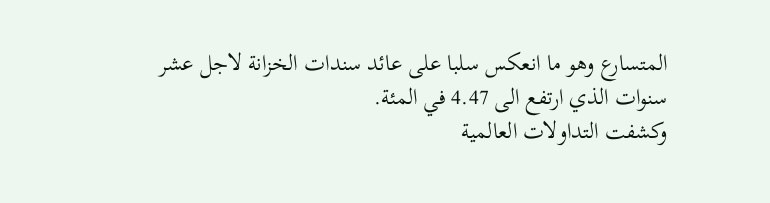المتسارع وهو ما انعكس سلبا على عائد سندات الخزانة لاجل عشر سنوات الذي ارتفع الى 4.47 في المئة.
وكشفت التداولات العالمية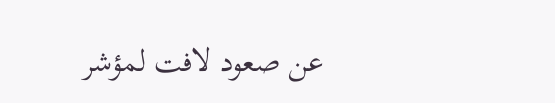عن صعود لافت لمؤشر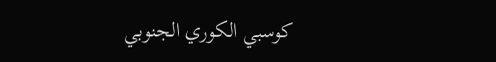كوسبي الكوري الجنوبي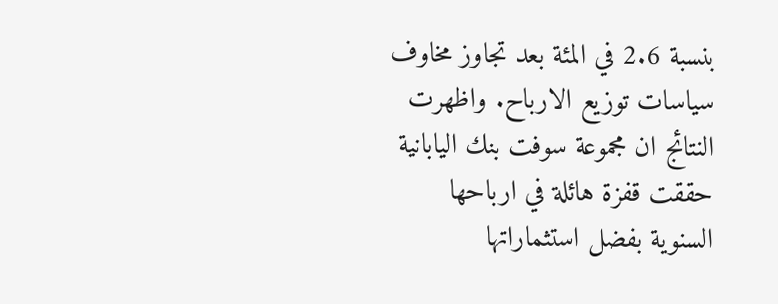بنسبة 2.6 في المئة بعد تجاوز مخاوف سياسات توزيع الارباح. واظهرت النتائج ان مجموعة سوفت بنك اليابانية حققت قفزة هائلة في ارباحها السنوية بفضل استثماراتها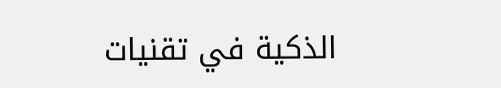الذكية في تقنيات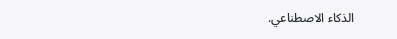الذكاء الاصطناعي.